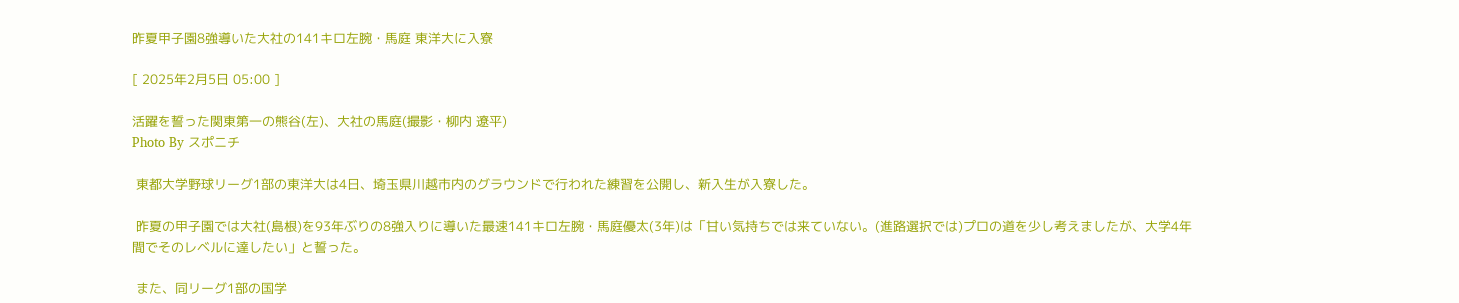昨夏甲子園8強導いた大社の141キロ左腕・馬庭 東洋大に入寮

[ 2025年2月5日 05:00 ]

活躍を誓った関東第一の熊谷(左)、大社の馬庭(撮影・柳内 遼平)
Photo By スポニチ

 東都大学野球リーグ1部の東洋大は4日、埼玉県川越市内のグラウンドで行われた練習を公開し、新入生が入寮した。

 昨夏の甲子園では大社(島根)を93年ぶりの8強入りに導いた最速141キロ左腕・馬庭優太(3年)は「甘い気持ちでは来ていない。(進路選択では)プロの道を少し考えましたが、大学4年間でそのレベルに達したい」と誓った。

 また、同リーグ1部の国学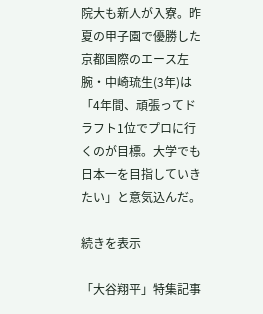院大も新人が入寮。昨夏の甲子園で優勝した京都国際のエース左腕・中崎琉生(3年)は「4年間、頑張ってドラフト1位でプロに行くのが目標。大学でも日本一を目指していきたい」と意気込んだ。

続きを表示

「大谷翔平」特集記事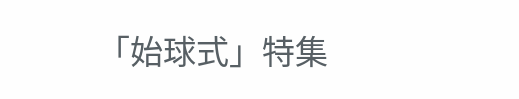「始球式」特集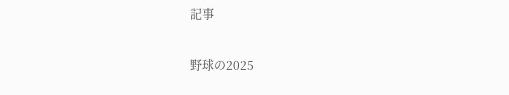記事

野球の2025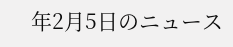年2月5日のニュース